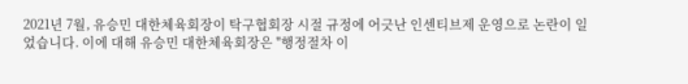2021년 7월, 유승민 대한체육회장이 탁구협회장 시절 규정에 어긋난 인센티브제 운영으로 논란이 일었습니다. 이에 대해 유승민 대한체육회장은 "행정절차 이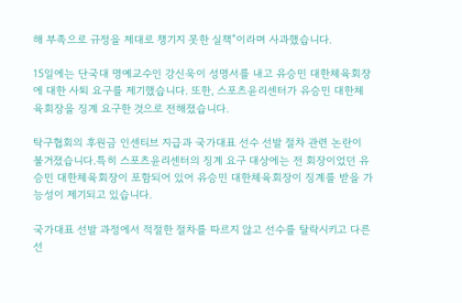해 부족으로 규정을 제대로 챙기지 못한 실책"이라며 사과했습니다.

15일에는 단국대 명예교수인 강신욱이 성명서를 내고 유승민 대한체육회장에 대한 사퇴 요구를 제기했습니다. 또한, 스포츠윤리센터가 유승민 대한체육회장을 징계 요구한 것으로 전해졌습니다.

탁구협회의 후원금 인센티브 지급과 국가대표 선수 선발 절차 관련 논란이 불거졌습니다.특히 스포츠윤리센터의 징계 요구 대상에는 전 회장이었던 유승민 대한체육회장이 포함되어 있어 유승민 대한체육회장이 징계를 받을 가능성이 제기되고 있습니다.

국가대표 선발 과정에서 적절한 절차를 따르지 않고 선수를 탈락시키고 다른 선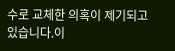수로 교체한 의혹이 제기되고 있습니다.이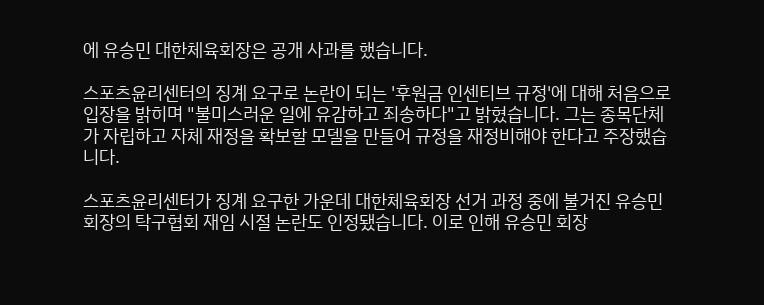에 유승민 대한체육회장은 공개 사과를 했습니다.

스포츠윤리센터의 징계 요구로 논란이 되는 '후원금 인센티브 규정'에 대해 처음으로 입장을 밝히며 "불미스러운 일에 유감하고 죄송하다"고 밝혔습니다. 그는 종목단체가 자립하고 자체 재정을 확보할 모델을 만들어 규정을 재정비해야 한다고 주장했습니다.

스포츠윤리센터가 징계 요구한 가운데 대한체육회장 선거 과정 중에 불거진 유승민 회장의 탁구협회 재임 시절 논란도 인정됐습니다. 이로 인해 유승민 회장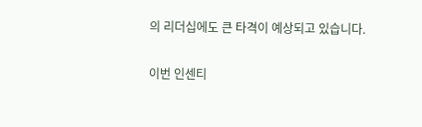의 리더십에도 큰 타격이 예상되고 있습니다.

이번 인센티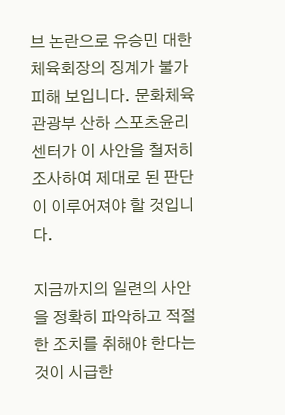브 논란으로 유승민 대한체육회장의 징계가 불가피해 보입니다. 문화체육관광부 산하 스포츠윤리센터가 이 사안을 철저히 조사하여 제대로 된 판단이 이루어져야 할 것입니다.

지금까지의 일련의 사안을 정확히 파악하고 적절한 조치를 취해야 한다는 것이 시급한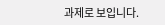과제로 보입니다.